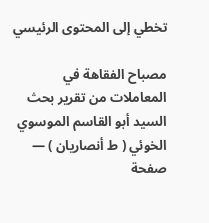تخطي إلى المحتوى الرئيسي

مصباح الفقاهة في المعاملات من تقرير بحث السيد أبو القاسم الموسوي الخوئي ( ط أنصاريان ) — صفحة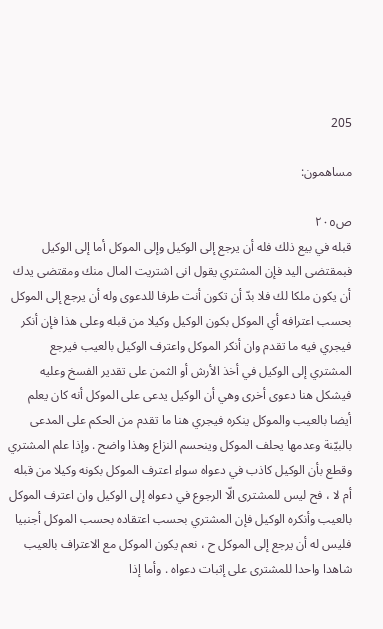205

مساهمون:

ص٢٠٥
قبله في بيع ذلك فله أن يرجع إلى الوكيل وإلى الموكل أما إلى الوكيل فبمقتضى اليد فإن المشتري يقول انى اشتريت المال منك ومقتضى يدك أن يكون ملكا لك فلا بدّ أن تكون أنت طرفا للدعوى وله أن يرجع إلى الموكل بحسب اعترافه أي الموكل بكون الوكيل وكيلا من قبله وعلى هذا فإن أنكر فيجري فيه ما تقدم وان أنكر الموكل واعترف الوكيل بالعيب فيرجع المشتري إلى الوكيل في أخذ الأرش أو الثمن على تقدير الفسخ وعليه فيشكل هنا دعوى أخرى وهي أن الوكيل يدعى على الموكل أنه كان يعلم أيضا بالعيب والموكل ينكره فيجري هنا ما تقدم من الحكم على المدعى بالبيّنة وعدمها يحلف الموكل وينحسم النزاع وهذا واضح . وإذا علم المشتري وقطع بأن الوكيل كاذب في دعواه سواء اعترف الموكل بكونه وكيلا من قبله أم لا ، فح ليس للمشترى الّا الرجوع في دعواه إلى الوكيل وان اعترف الموكل بالعيب وأنكره الوكيل فإن المشتري بحسب اعتقاده بحسب الموكل أجنبيا فليس له أن يرجع إلى الموكل ح ، نعم يكون الموكل مع الاعتراف بالعيب شاهدا واحدا للمشترى على إثبات دعواه . وأما إذا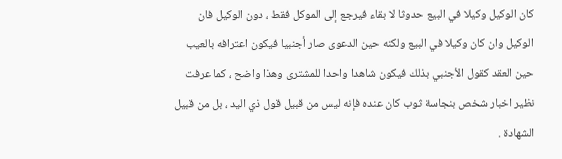كان الوكيل وكيلا في البيع حدوثا لا بقاء فيرجع إلى الموكل فقط ، دون الوكيل فان الوكيل وان كان وكيلا في البيع ولكنه حين الدعوى صار أجنبيا فيكون اعترافه بالعيب حين العقد كقول الأجنبي بذلك فيكون شاهدا واحدا للمشترى وهذا واضح ، كما عرفت نظير اخبار شخص بنجاسة ثوب كان عنده فإنه ليس من قبيل قول ذي اليد ، بل من قبيل الشهادة .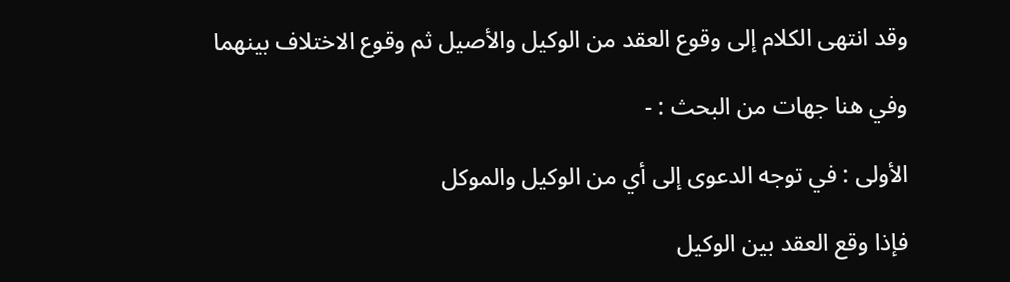وقد انتهى الكلام إلى وقوع العقد من الوكيل والأصيل ثم وقوع الاختلاف بينهما

وفي هنا جهات من البحث : -

الأولى : في توجه الدعوى إلى أي من الوكيل والموكل

فإذا وقع العقد بين الوكيل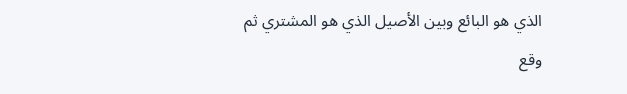الذي هو البائع وبين الأصيل الذي هو المشتري ثم وقع